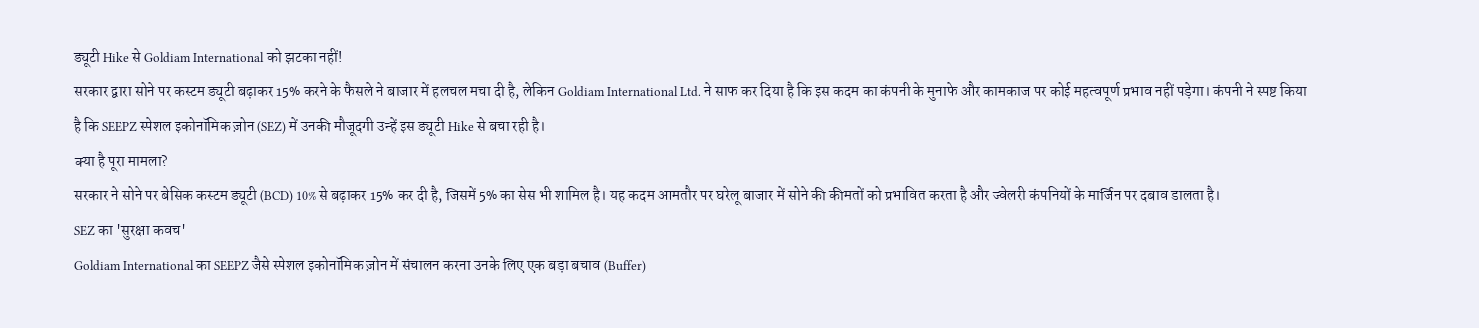ड्यूटी Hike से Goldiam International को झटका नहीं!
सरकार द्वारा सोने पर कस्टम ड्यूटी बढ़ाकर 15% करने के फैसले ने बाजार में हलचल मचा दी है, लेकिन Goldiam International Ltd. ने साफ कर दिया है कि इस कदम का कंपनी के मुनाफे और कामकाज पर कोई महत्वपूर्ण प्रभाव नहीं पड़ेगा। कंपनी ने स्पष्ट किया है कि SEEPZ स्पेशल इकोनॉमिक ज़ोन (SEZ) में उनकी मौजूदगी उन्हें इस ड्यूटी Hike से बचा रही है।
क्या है पूरा मामला?
सरकार ने सोने पर बेसिक कस्टम ड्यूटी (BCD) 10% से बढ़ाकर 15% कर दी है, जिसमें 5% का सेस भी शामिल है। यह कदम आमतौर पर घरेलू बाजार में सोने की कीमतों को प्रभावित करता है और ज्वेलरी कंपनियों के मार्जिन पर दबाव डालता है।
SEZ का 'सुरक्षा कवच'
Goldiam International का SEEPZ जैसे स्पेशल इकोनॉमिक ज़ोन में संचालन करना उनके लिए एक बड़ा बचाव (Buffer)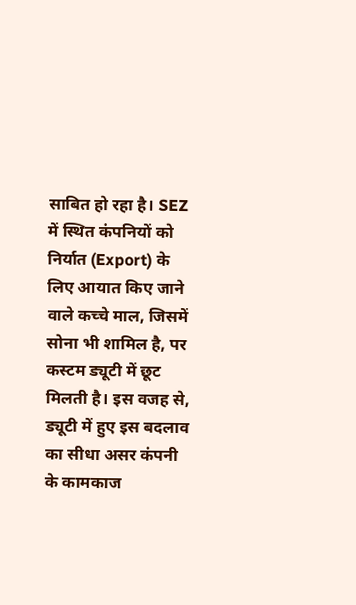साबित हो रहा है। SEZ में स्थित कंपनियों को निर्यात (Export) के लिए आयात किए जाने वाले कच्चे माल, जिसमें सोना भी शामिल है, पर कस्टम ड्यूटी में छूट मिलती है। इस वजह से, ड्यूटी में हुए इस बदलाव का सीधा असर कंपनी के कामकाज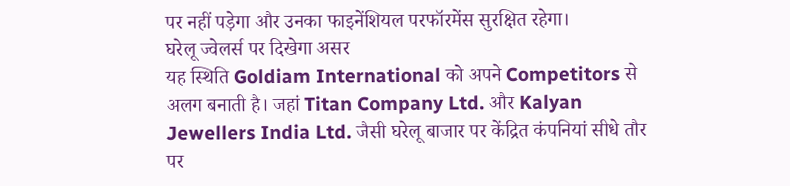पर नहीं पड़ेगा और उनका फाइनेंशियल परफॉरमेंस सुरक्षित रहेगा।
घरेलू ज्वेलर्स पर दिखेगा असर
यह स्थिति Goldiam International को अपने Competitors से अलग बनाती है। जहां Titan Company Ltd. और Kalyan Jewellers India Ltd. जैसी घरेलू बाजार पर केंद्रित कंपनियां सीधे तौर पर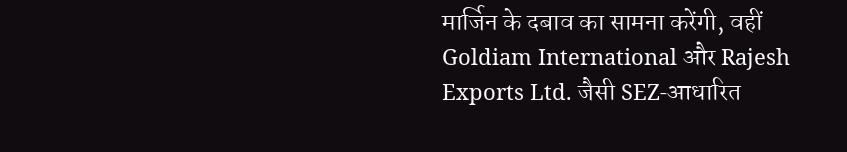मार्जिन के दबाव का सामना करेंगी, वहीं Goldiam International और Rajesh Exports Ltd. जैसी SEZ-आधारित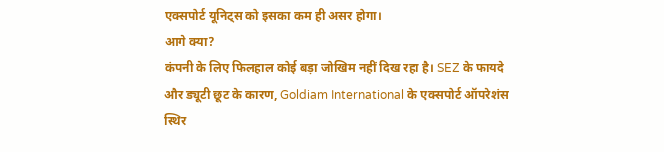एक्सपोर्ट यूनिट्स को इसका कम ही असर होगा।
आगे क्या?
कंपनी के लिए फिलहाल कोई बड़ा जोखिम नहीं दिख रहा है। SEZ के फायदे और ड्यूटी छूट के कारण, Goldiam International के एक्सपोर्ट ऑपरेशंस स्थिर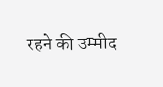रहने की उम्मीद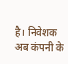है। निवेशक अब कंपनी के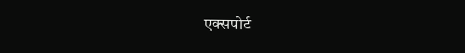एक्सपोर्ट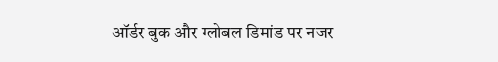ऑर्डर बुक और ग्लोबल डिमांड पर नजर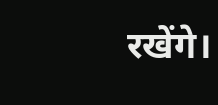रखेंगे।